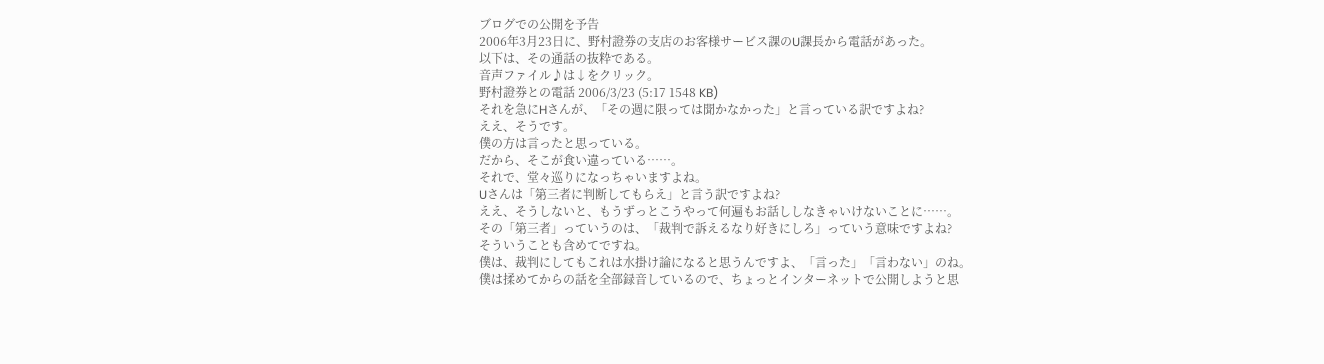ブログでの公開を予告
2006年3月23日に、野村證券の支店のお客様サービス課のU課長から電話があった。
以下は、その通話の抜粋である。
音声ファイル♪は↓をクリック。
野村證券との電話 2006/3/23 (5:17 1548 KB)
それを急にHさんが、「その週に限っては聞かなかった」と言っている訳ですよね?
ええ、そうです。
僕の方は言ったと思っている。
だから、そこが食い違っている……。
それで、堂々巡りになっちゃいますよね。
Uさんは「第三者に判断してもらえ」と言う訳ですよね?
ええ、そうしないと、もうずっとこうやって何遍もお話ししなきゃいけないことに……。
その「第三者」っていうのは、「裁判で訴えるなり好きにしろ」っていう意味ですよね?
そういうことも含めてですね。
僕は、裁判にしてもこれは水掛け論になると思うんですよ、「言った」「言わない」のね。
僕は揉めてからの話を全部録音しているので、ちょっとインターネットで公開しようと思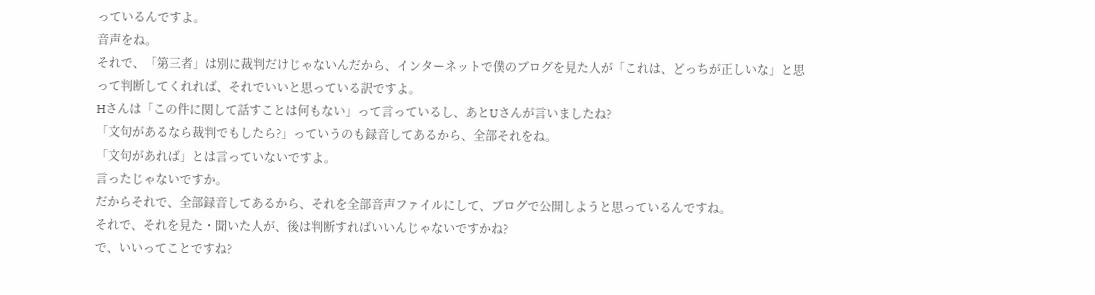っているんですよ。
音声をね。
それで、「第三者」は別に裁判だけじゃないんだから、インターネットで僕のブログを見た人が「これは、どっちが正しいな」と思って判断してくれれば、それでいいと思っている訳ですよ。
Hさんは「この件に関して話すことは何もない」って言っているし、あとUさんが言いましたね?
「文句があるなら裁判でもしたら?」っていうのも録音してあるから、全部それをね。
「文句があれば」とは言っていないですよ。
言ったじゃないですか。
だからそれで、全部録音してあるから、それを全部音声ファイルにして、ブログで公開しようと思っているんですね。
それで、それを見た・聞いた人が、後は判断すればいいんじゃないですかね?
で、いいってことですね?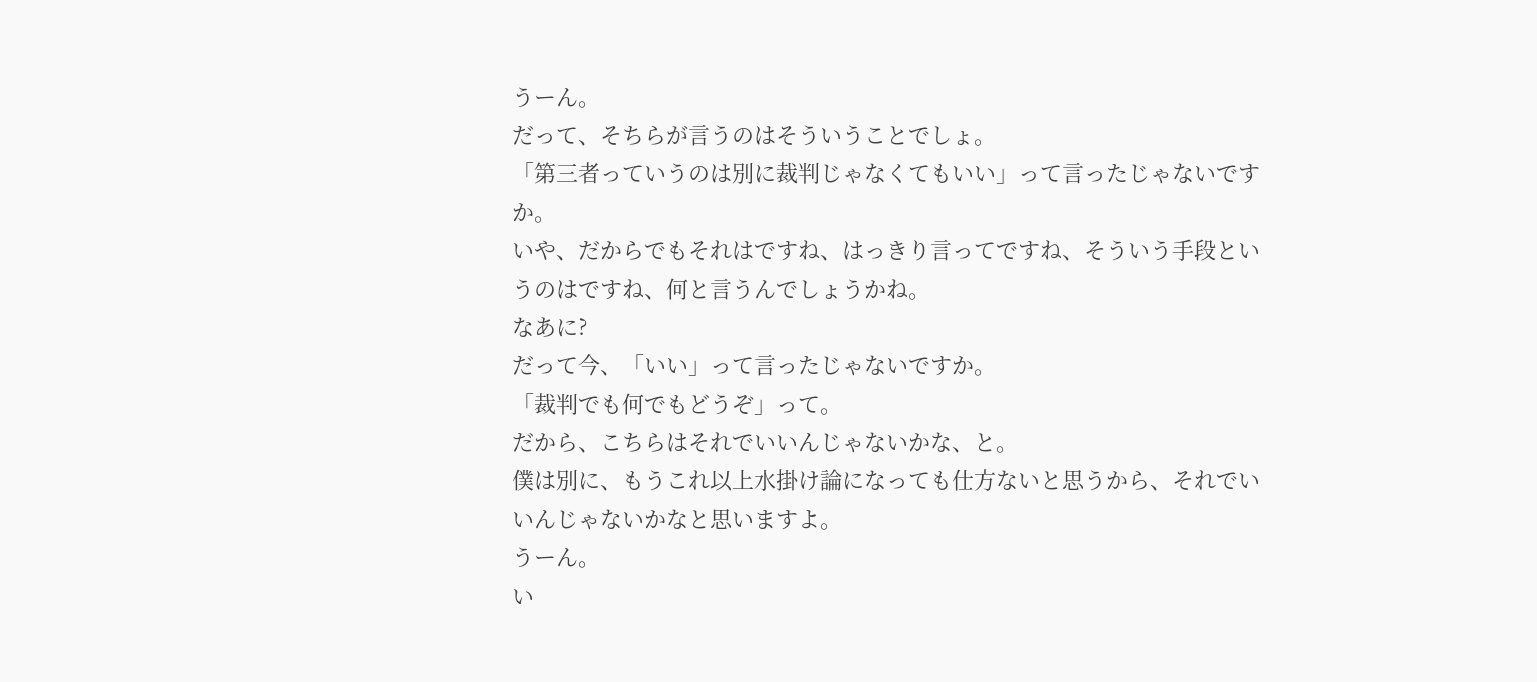うーん。
だって、そちらが言うのはそういうことでしょ。
「第三者っていうのは別に裁判じゃなくてもいい」って言ったじゃないですか。
いや、だからでもそれはですね、はっきり言ってですね、そういう手段というのはですね、何と言うんでしょうかね。
なあに?
だって今、「いい」って言ったじゃないですか。
「裁判でも何でもどうぞ」って。
だから、こちらはそれでいいんじゃないかな、と。
僕は別に、もうこれ以上水掛け論になっても仕方ないと思うから、それでいいんじゃないかなと思いますよ。
うーん。
い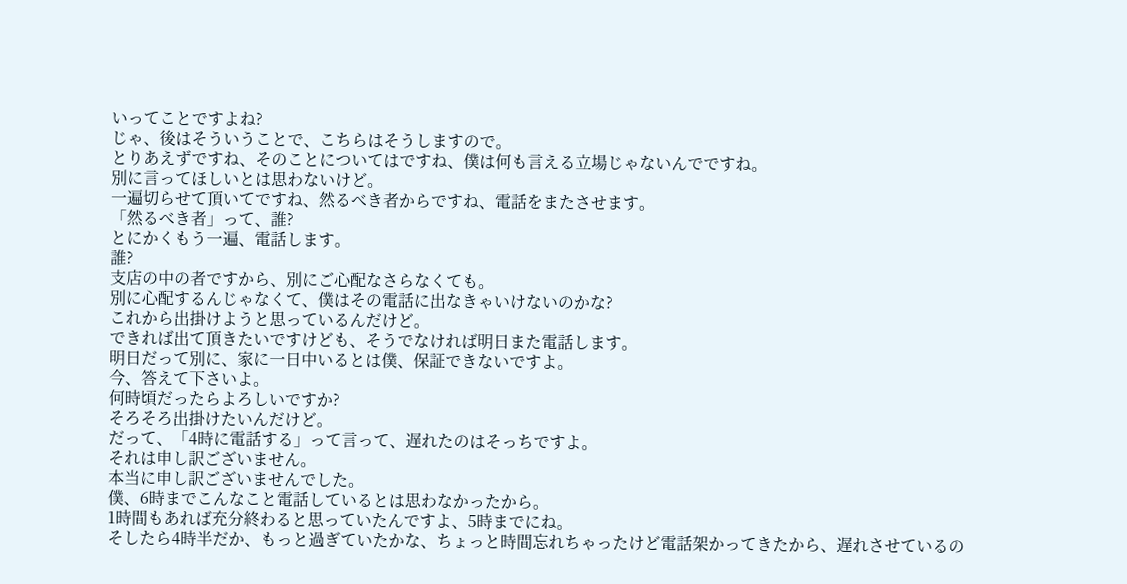いってことですよね?
じゃ、後はそういうことで、こちらはそうしますので。
とりあえずですね、そのことについてはですね、僕は何も言える立場じゃないんでですね。
別に言ってほしいとは思わないけど。
一遍切らせて頂いてですね、然るべき者からですね、電話をまたさせます。
「然るべき者」って、誰?
とにかくもう一遍、電話します。
誰?
支店の中の者ですから、別にご心配なさらなくても。
別に心配するんじゃなくて、僕はその電話に出なきゃいけないのかな?
これから出掛けようと思っているんだけど。
できれば出て頂きたいですけども、そうでなければ明日また電話します。
明日だって別に、家に一日中いるとは僕、保証できないですよ。
今、答えて下さいよ。
何時頃だったらよろしいですか?
そろそろ出掛けたいんだけど。
だって、「4時に電話する」って言って、遅れたのはそっちですよ。
それは申し訳ございません。
本当に申し訳ございませんでした。
僕、6時までこんなこと電話しているとは思わなかったから。
1時間もあれば充分終わると思っていたんですよ、5時までにね。
そしたら4時半だか、もっと過ぎていたかな、ちょっと時間忘れちゃったけど電話架かってきたから、遅れさせているの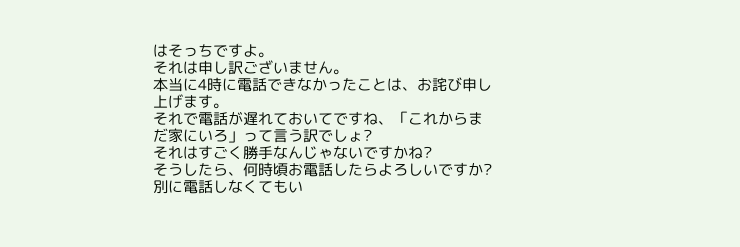はそっちですよ。
それは申し訳ございません。
本当に4時に電話できなかったことは、お詫び申し上げます。
それで電話が遅れておいてですね、「これからまだ家にいろ」って言う訳でしょ?
それはすごく勝手なんじゃないですかね?
そうしたら、何時頃お電話したらよろしいですか?
別に電話しなくてもい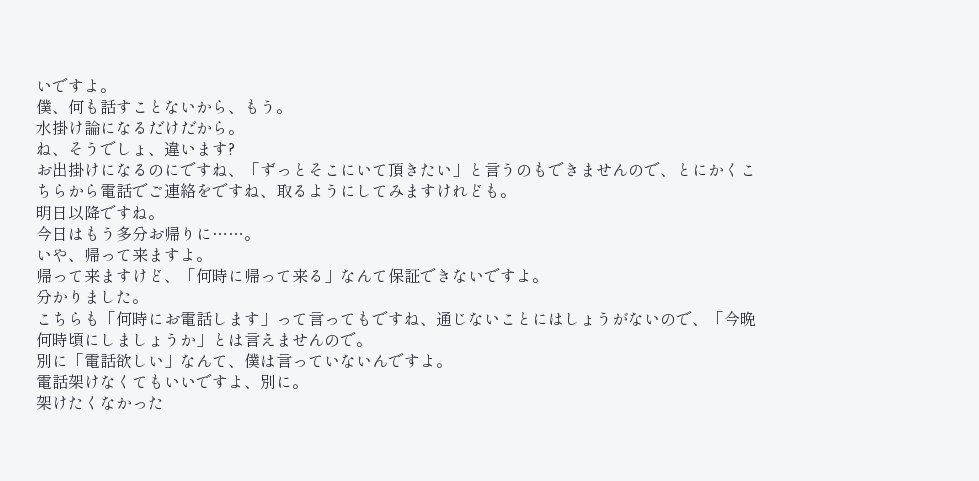いですよ。
僕、何も話すことないから、もう。
水掛け論になるだけだから。
ね、そうでしょ、違います?
お出掛けになるのにですね、「ずっとそこにいて頂きたい」と言うのもできませんので、とにかくこちらから電話でご連絡をですね、取るようにしてみますけれども。
明日以降ですね。
今日はもう多分お帰りに……。
いや、帰って来ますよ。
帰って来ますけど、「何時に帰って来る」なんて保証できないですよ。
分かりました。
こちらも「何時にお電話します」って言ってもですね、通じないことにはしょうがないので、「今晩何時頃にしましょうか」とは言えませんので。
別に「電話欲しい」なんて、僕は言っていないんですよ。
電話架けなくてもいいですよ、別に。
架けたくなかった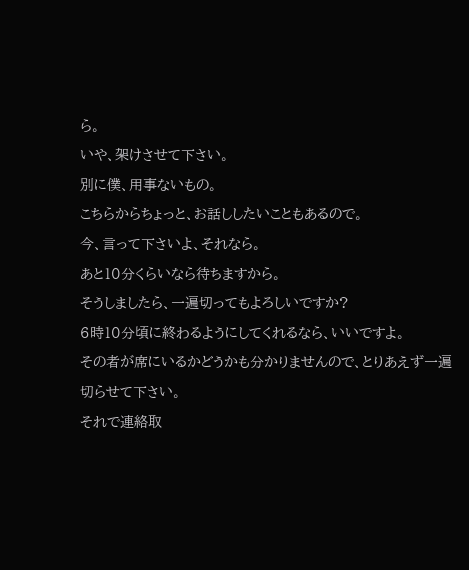ら。
いや、架けさせて下さい。
別に僕、用事ないもの。
こちらからちょっと、お話ししたいこともあるので。
今、言って下さいよ、それなら。
あと10分くらいなら待ちますから。
そうしましたら、一遍切ってもよろしいですか?
6時10分頃に終わるようにしてくれるなら、いいですよ。
その者が席にいるかどうかも分かりませんので、とりあえず一遍切らせて下さい。
それで連絡取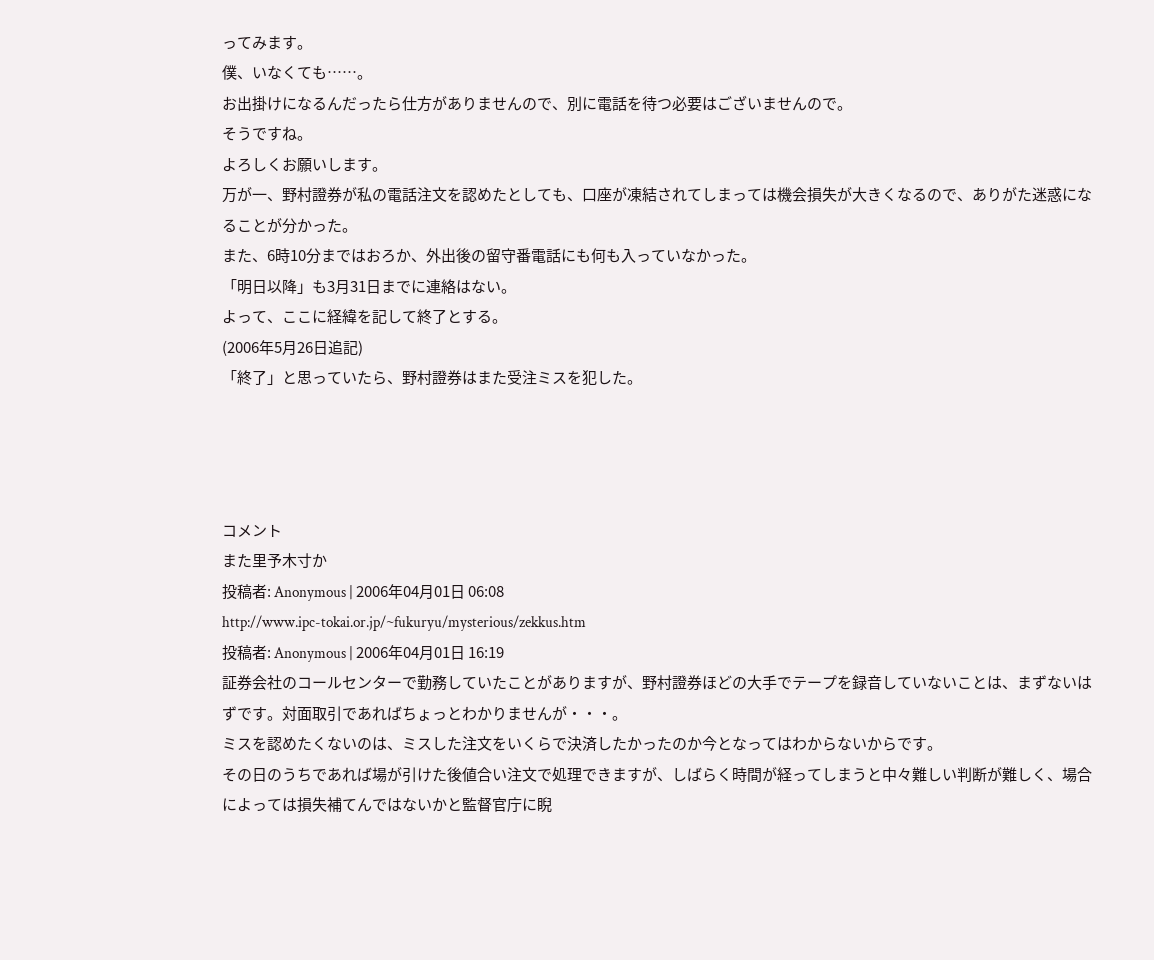ってみます。
僕、いなくても……。
お出掛けになるんだったら仕方がありませんので、別に電話を待つ必要はございませんので。
そうですね。
よろしくお願いします。
万が一、野村證券が私の電話注文を認めたとしても、口座が凍結されてしまっては機会損失が大きくなるので、ありがた迷惑になることが分かった。
また、6時10分まではおろか、外出後の留守番電話にも何も入っていなかった。
「明日以降」も3月31日までに連絡はない。
よって、ここに経緯を記して終了とする。
(2006年5月26日追記)
「終了」と思っていたら、野村證券はまた受注ミスを犯した。




コメント
また里予木寸か
投稿者: Anonymous | 2006年04月01日 06:08
http://www.ipc-tokai.or.jp/~fukuryu/mysterious/zekkus.htm
投稿者: Anonymous | 2006年04月01日 16:19
証券会社のコールセンターで勤務していたことがありますが、野村證券ほどの大手でテープを録音していないことは、まずないはずです。対面取引であればちょっとわかりませんが・・・。
ミスを認めたくないのは、ミスした注文をいくらで決済したかったのか今となってはわからないからです。
その日のうちであれば場が引けた後値合い注文で処理できますが、しばらく時間が経ってしまうと中々難しい判断が難しく、場合によっては損失補てんではないかと監督官庁に睨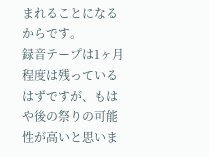まれることになるからです。
録音テープは1ヶ月程度は残っているはずですが、もはや後の祭りの可能性が高いと思いま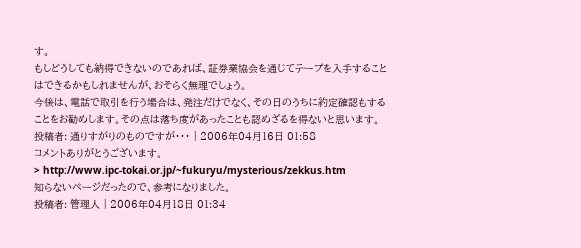す。
もしどうしても納得できないのであれば、証券業協会を通じてテープを入手することはできるかもしれませんが、おそらく無理でしょう。
今後は、電話で取引を行う場合は、発注だけでなく、その日のうちに約定確認もすることをお勧めします。その点は落ち度があったことも認めざるを得ないと思います。
投稿者: 通りすがりのものですが・・・ | 2006年04月16日 01:58
コメントありがとうございます。
> http://www.ipc-tokai.or.jp/~fukuryu/mysterious/zekkus.htm
知らないページだったので、参考になりました。
投稿者: 管理人 | 2006年04月18日 01:34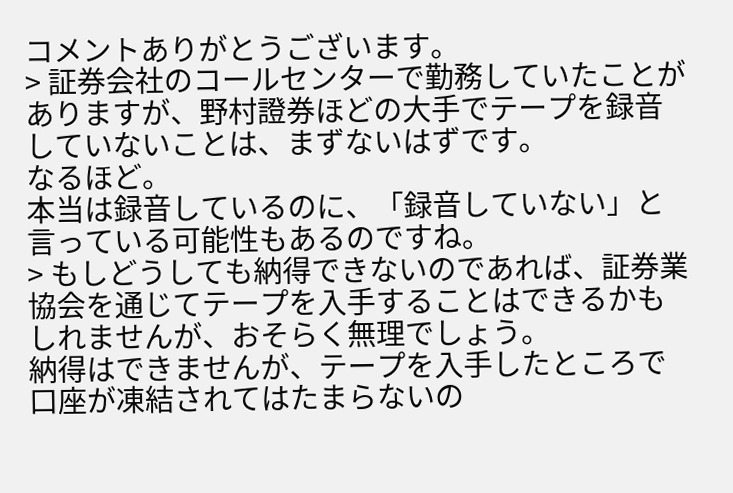コメントありがとうございます。
> 証券会社のコールセンターで勤務していたことがありますが、野村證券ほどの大手でテープを録音していないことは、まずないはずです。
なるほど。
本当は録音しているのに、「録音していない」と言っている可能性もあるのですね。
> もしどうしても納得できないのであれば、証券業協会を通じてテープを入手することはできるかもしれませんが、おそらく無理でしょう。
納得はできませんが、テープを入手したところで口座が凍結されてはたまらないの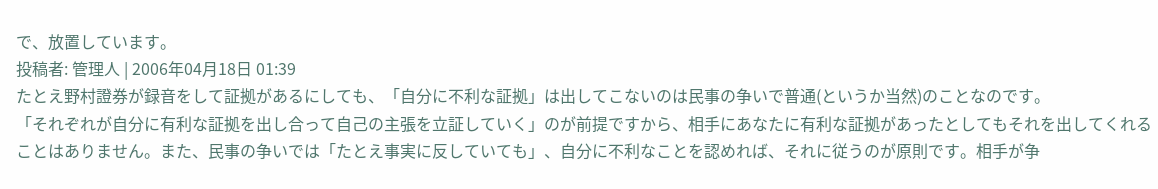で、放置しています。
投稿者: 管理人 | 2006年04月18日 01:39
たとえ野村證券が録音をして証拠があるにしても、「自分に不利な証拠」は出してこないのは民事の争いで普通(というか当然)のことなのです。
「それぞれが自分に有利な証拠を出し合って自己の主張を立証していく」のが前提ですから、相手にあなたに有利な証拠があったとしてもそれを出してくれることはありません。また、民事の争いでは「たとえ事実に反していても」、自分に不利なことを認めれば、それに従うのが原則です。相手が争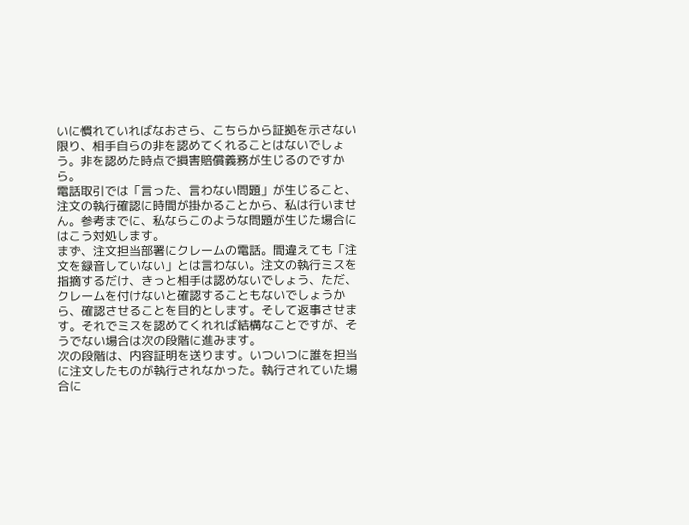いに慣れていればなおさら、こちらから証拠を示さない限り、相手自らの非を認めてくれることはないでしょう。非を認めた時点で損害賠償義務が生じるのですから。
電話取引では「言った、言わない問題」が生じること、注文の執行確認に時間が掛かることから、私は行いません。参考までに、私ならこのような問題が生じた場合にはこう対処します。
まず、注文担当部署にクレームの電話。間違えても「注文を録音していない」とは言わない。注文の執行ミスを指摘するだけ、きっと相手は認めないでしょう、ただ、クレームを付けないと確認することもないでしょうから、確認させることを目的とします。そして返事させます。それでミスを認めてくれれば結構なことですが、そうでない場合は次の段階に進みます。
次の段階は、内容証明を送ります。いついつに誰を担当に注文したものが執行されなかった。執行されていた場合に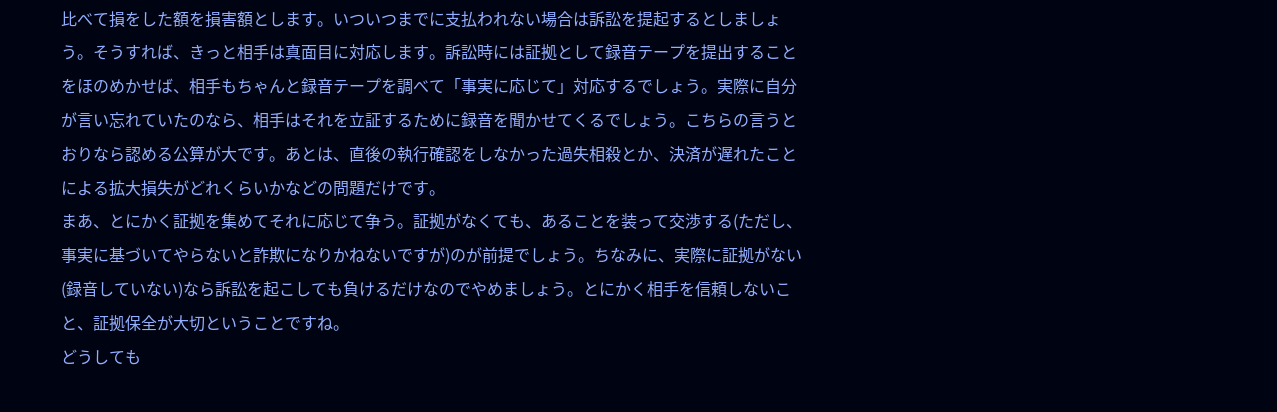比べて損をした額を損害額とします。いついつまでに支払われない場合は訴訟を提起するとしましょう。そうすれば、きっと相手は真面目に対応します。訴訟時には証拠として録音テープを提出することをほのめかせば、相手もちゃんと録音テープを調べて「事実に応じて」対応するでしょう。実際に自分が言い忘れていたのなら、相手はそれを立証するために録音を聞かせてくるでしょう。こちらの言うとおりなら認める公算が大です。あとは、直後の執行確認をしなかった過失相殺とか、決済が遅れたことによる拡大損失がどれくらいかなどの問題だけです。
まあ、とにかく証拠を集めてそれに応じて争う。証拠がなくても、あることを装って交渉する(ただし、事実に基づいてやらないと詐欺になりかねないですが)のが前提でしょう。ちなみに、実際に証拠がない(録音していない)なら訴訟を起こしても負けるだけなのでやめましょう。とにかく相手を信頼しないこと、証拠保全が大切ということですね。
どうしても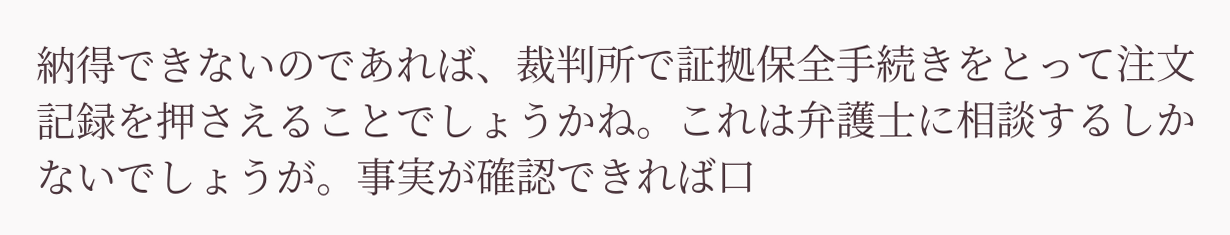納得できないのであれば、裁判所で証拠保全手続きをとって注文記録を押さえることでしょうかね。これは弁護士に相談するしかないでしょうが。事実が確認できれば口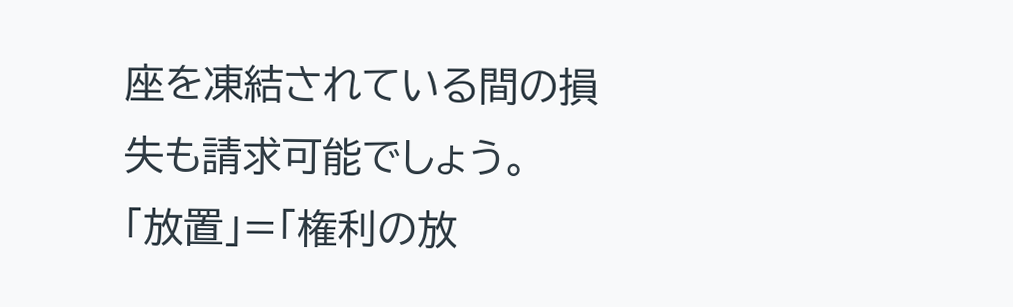座を凍結されている間の損失も請求可能でしょう。
「放置」=「権利の放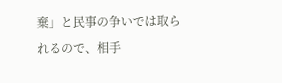棄」と民事の争いでは取られるので、相手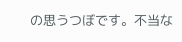の思うつぼです。不当な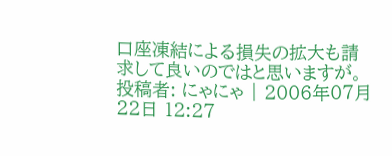口座凍結による損失の拡大も請求して良いのではと思いますが。
投稿者: にゃにゃ | 2006年07月22日 12:27